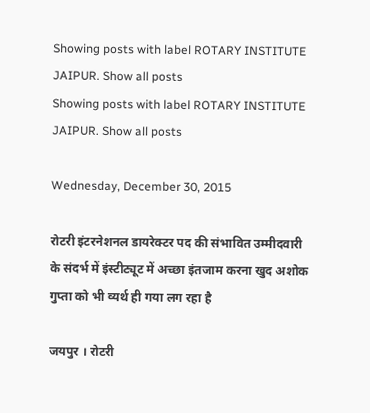Showing posts with label ROTARY INSTITUTE JAIPUR. Show all posts
Showing posts with label ROTARY INSTITUTE JAIPUR. Show all posts

Wednesday, December 30, 2015

रोटरी इंटरनेशनल डायरेक्टर पद की संभावित उम्मीदवारी के संदर्भ में इंस्टीट्यूट में अच्छा इंतजाम करना खुद अशोक गुप्ता को भी व्यर्थ ही गया लग रहा है

जयपुर । रोटरी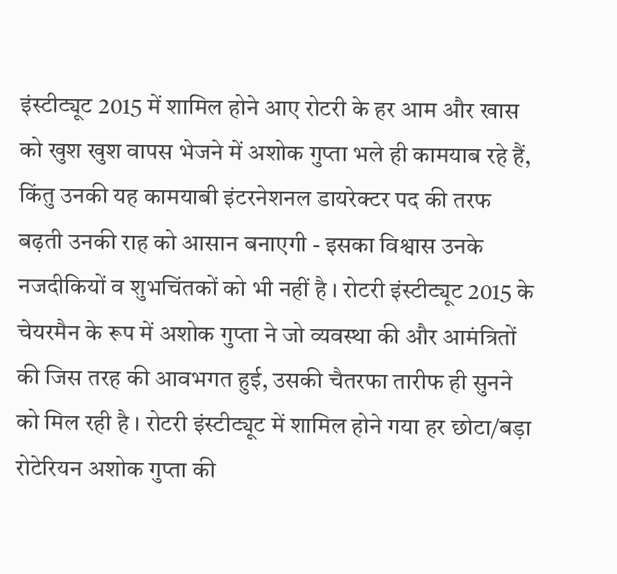इंस्टीट्यूट 2015 में शामिल होने आए रोटरी के हर आम और खास को खुश खुश वापस भेजने में अशोक गुप्ता भले ही कामयाब रहे हैं, किंतु उनकी यह कामयाबी इंटरनेशनल डायरेक्टर पद की तरफ बढ़ती उनकी राह को आसान बनाएगी - इसका विश्वास उनके नजदीकियों व शुभचिंतकों को भी नहीं है । रोटरी इंस्टीट्यूट 2015 के चेयरमैन के रूप में अशोक गुप्ता ने जो व्यवस्था की और आमंत्रितों की जिस तरह की आवभगत हुई, उसकी चैतरफा तारीफ ही सुनने को मिल रही है । रोटरी इंस्टीट्यूट में शामिल होने गया हर छोटा/बड़ा रोटेरियन अशोक गुप्ता की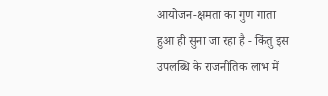आयोजन-क्षमता का गुण गाता हुआ ही सुना जा रहा है - किंतु इस उपलब्धि के राजनीतिक लाभ में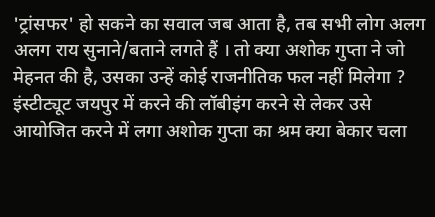'ट्रांसफर' हो सकने का सवाल जब आता है, तब सभी लोग अलग अलग राय सुनाने/बताने लगते हैं । तो क्या अशोक गुप्ता ने जो मेहनत की है, उसका उन्हें कोई राजनीतिक फल नहीं मिलेगा ? इंस्टीट्यूट जयपुर में करने की लॉबीइंग करने से लेकर उसे आयोजित करने में लगा अशोक गुप्ता का श्रम क्या बेकार चला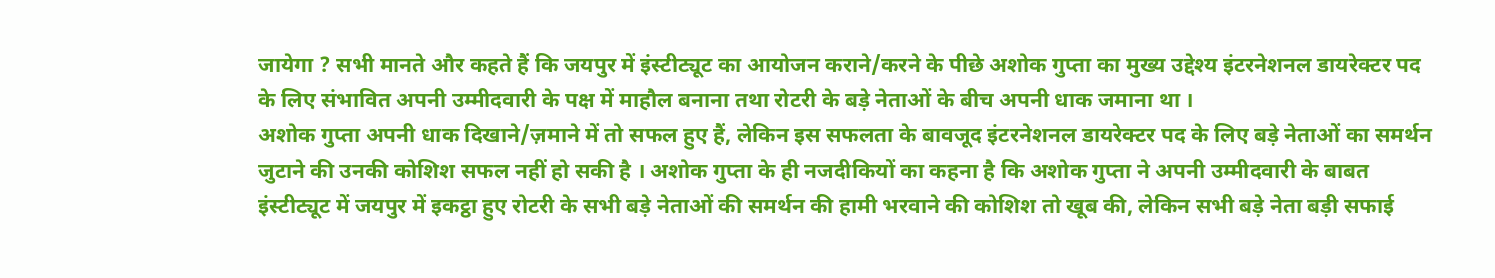जायेगा ? सभी मानते और कहते हैं कि जयपुर में इंस्टीट्यूट का आयोजन कराने/करने के पीछे अशोक गुप्ता का मुख्य उद्देश्य इंटरनेशनल डायरेक्टर पद के लिए संभावित अपनी उम्मीदवारी के पक्ष में माहौल बनाना तथा रोटरी के बड़े नेताओं के बीच अपनी धाक जमाना था ।
अशोक गुप्ता अपनी धाक दिखाने/ज़माने में तो सफल हुए हैं, लेकिन इस सफलता के बावजूद इंटरनेशनल डायरेक्टर पद के लिए बड़े नेताओं का समर्थन जुटाने की उनकी कोशिश सफल नहीं हो सकी है । अशोक गुप्ता के ही नजदीकियों का कहना है कि अशोक गुप्ता ने अपनी उम्मीदवारी के बाबत इंस्टीट्यूट में जयपुर में इकट्ठा हुए रोटरी के सभी बड़े नेताओं की समर्थन की हामी भरवाने की कोशिश तो खूब की, लेकिन सभी बड़े नेता बड़ी सफाई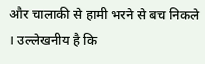और चालाकी से हामी भरने से बच निकले । उल्लेखनीय है कि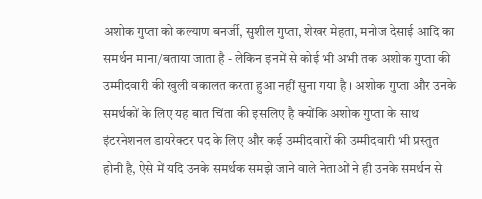अशोक गुप्ता को कल्याण बनर्जी, सुशील गुप्ता, शेखर मेहता, मनोज देसाई आदि का समर्थन माना/बताया जाता है - लेकिन इनमें से कोई भी अभी तक अशोक गुप्ता की उम्मीदवारी की खुली वकालत करता हुआ नहीं सुना गया है । अशोक गुप्ता और उनके समर्थकों के लिए यह बात चिंता की इसलिए है क्योंकि अशोक गुप्ता के साथ इंटरनेशनल डायरेक्टर पद के लिए और कई उम्मीदवारों की उम्मीदवारी भी प्रस्तुत होनी है, ऐसे में यदि उनके समर्थक समझे जाने वाले नेताओं ने ही उनके समर्थन से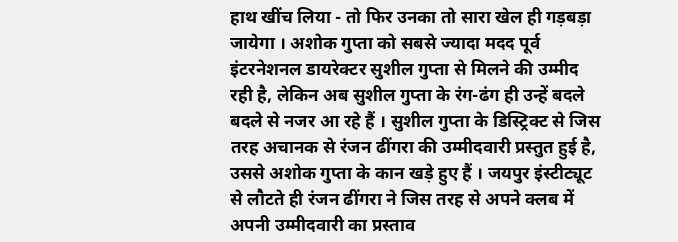हाथ खींच लिया - तो फिर उनका तो सारा खेल ही गड़बड़ा जायेगा । अशोक गुप्ता को सबसे ज्यादा मदद पूर्व इंटरनेशनल डायरेक्टर सुशील गुप्ता से मिलने की उम्मीद रही है, लेकिन अब सुशील गुप्ता के रंग-ढंग ही उन्हें बदले बदले से नजर आ रहे हैं । सुशील गुप्ता के डिस्ट्रिक्ट से जिस तरह अचानक से रंजन ढींगरा की उम्मीदवारी प्रस्तुत हुई है, उससे अशोक गुप्ता के कान खड़े हुए हैं । जयपुर इंस्टीट्यूट से लौटते ही रंजन ढींगरा ने जिस तरह से अपने क्लब में अपनी उम्मीदवारी का प्रस्ताव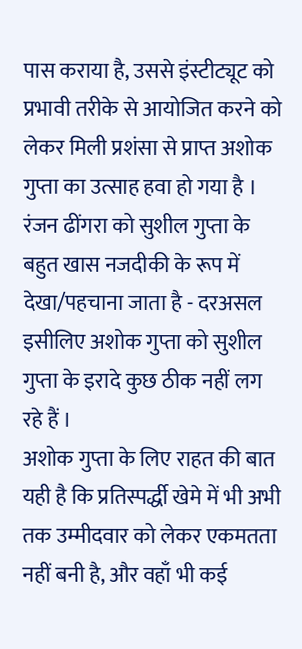पास कराया है, उससे इंस्टीट्यूट को प्रभावी तरीके से आयोजित करने को लेकर मिली प्रशंसा से प्राप्त अशोक गुप्ता का उत्साह हवा हो गया है । रंजन ढींगरा को सुशील गुप्ता के बहुत खास नजदीकी के रूप में देखा/पहचाना जाता है - दरअसल इसीलिए अशोक गुप्ता को सुशील गुप्ता के इरादे कुछ ठीक नहीं लग रहे हैं ।
अशोक गुप्ता के लिए राहत की बात यही है कि प्रतिस्पर्द्धी खेमे में भी अभी तक उम्मीदवार को लेकर एकमतता नहीं बनी है, और वहाँ भी कई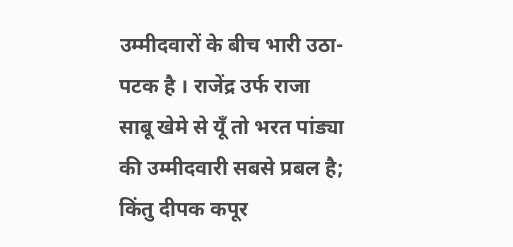उम्मीदवारों के बीच भारी उठा-पटक है । राजेंद्र उर्फ राजा साबू खेमे से यूँ तो भरत पांड्या की उम्मीदवारी सबसे प्रबल है; किंतु दीपक कपूर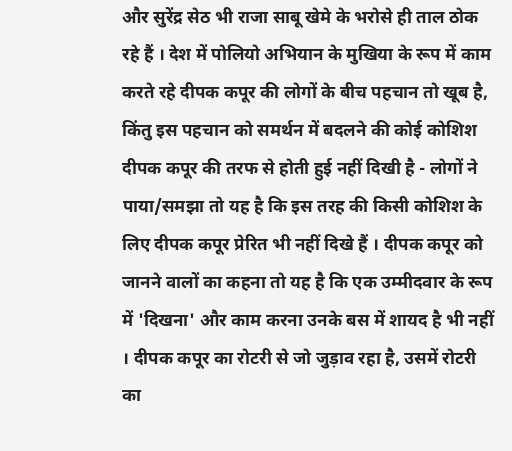और सुरेंद्र सेठ भी राजा साबू खेमे के भरोसे ही ताल ठोक रहे हैं । देश में पोलियो अभियान के मुखिया के रूप में काम करते रहे दीपक कपूर की लोगों के बीच पहचान तो खूब है, किंतु इस पहचान को समर्थन में बदलने की कोई कोशिश दीपक कपूर की तरफ से होती हुई नहीं दिखी है - लोगों ने पाया/समझा तो यह है कि इस तरह की किसी कोशिश के लिए दीपक कपूर प्रेरित भी नहीं दिखे हैं । दीपक कपूर को जानने वालों का कहना तो यह है कि एक उम्मीदवार के रूप में 'दिखना' और काम करना उनके बस में शायद है भी नहीं । दीपक कपूर का रोटरी से जो जुड़ाव रहा है, उसमें रोटरी का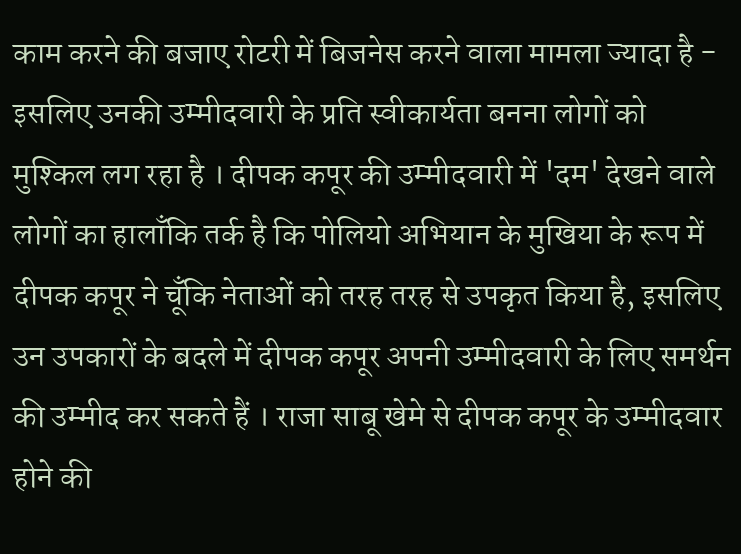काम करने की बजाए रोटरी में बिजनेस करने वाला मामला ज्यादा है - इसलिए उनकी उम्मीदवारी के प्रति स्वीकार्यता बनना लोगों को मुश्किल लग रहा है । दीपक कपूर की उम्मीदवारी में 'दम' देखने वाले लोगों का हालाँकि तर्क है कि पोलियो अभियान के मुखिया के रूप में दीपक कपूर ने चूँकि नेताओं को तरह तरह से उपकृत किया है, इसलिए उन उपकारों के बदले में दीपक कपूर अपनी उम्मीदवारी के लिए समर्थन की उम्मीद कर सकते हैं । राजा साबू खेमे से दीपक कपूर के उम्मीदवार होने की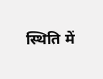स्थिति में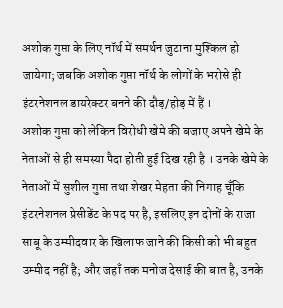अशोक गुप्ता के लिए नॉर्थ में समर्थन जुटाना मुश्किल हो जायेगा; जबकि अशोक गुप्ता नॉर्थ के लोगों के भरोसे ही इंटरनेशनल डायरेक्टर बनने की दौड़/होड़ में हैं ।
अशोक गुप्ता को लेकिन विरोधी खेमे की बजाए अपने खेमे के नेताओं से ही समस्या पैदा होती हुई दिख रही है । उनके खेमे के नेताओं में सुशील गुप्ता तथा शेखर मेहता की निगाह चूँकि इंटरनेशनल प्रेसीडेंट के पद पर है, इसलिए इन दोनों के राजा साबू के उम्मीदवार के खिलाफ जाने की किसी को भी बहुत उम्मीद नहीं है; और जहाँ तक मनोज देसाई की बात है, उनके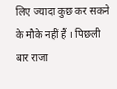लिए ज्यादा कुछ कर सकने के मौके नहीं हैं । पिछली बार राजा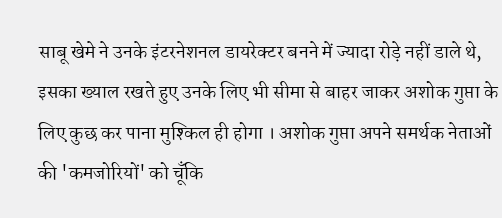साबू खेमे ने उनके इंटरनेशनल डायरेक्टर बनने में ज्यादा रोड़े नहीं डाले थे, इसका ख्याल रखते हुए उनके लिए भी सीमा से बाहर जाकर अशोक गुप्ता के लिए कुछ कर पाना मुश्किल ही होगा । अशोक गुप्ता अपने समर्थक नेताओं की 'कमजोरियों' को चूँकि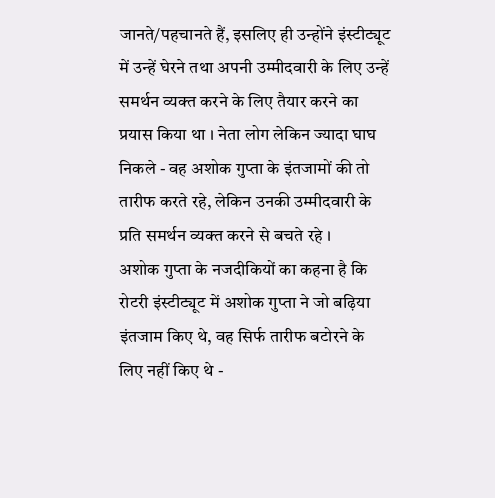जानते/पहचानते हैं, इसलिए ही उन्होंने इंस्टीट्यूट में उन्हें घेरने तथा अपनी उम्मीदवारी के लिए उन्हें समर्थन व्यक्त करने के लिए तैयार करने का प्रयास किया था । नेता लोग लेकिन ज्यादा घाघ निकले - वह अशोक गुप्ता के इंतजामों की तो तारीफ करते रहे, लेकिन उनकी उम्मीदवारी के प्रति समर्थन व्यक्त करने से बचते रहे ।
अशोक गुप्ता के नजदीकियों का कहना है कि रोटरी इंस्टीट्यूट में अशोक गुप्ता ने जो बढ़िया इंतजाम किए थे, वह सिर्फ तारीफ बटोरने के लिए नहीं किए थे -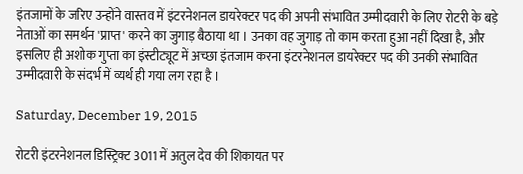इंतजामों के जरिए उन्होंने वास्तव में इंटरनेशनल डायरेक्टर पद की अपनी संभावित उम्मीदवारी के लिए रोटरी के बड़े नेताओं का समर्थन 'प्राप्त' करने का जुगाड़ बैठाया था । उनका वह जुगाड़ तो काम करता हुआ नहीं दिखा है, और इसलिए ही अशोक गुप्ता का इंस्टीट्यूट में अच्छा इंतजाम करना इंटरनेशनल डायरेक्टर पद की उनकी संभावित उम्मीदवारी के संदर्भ में व्यर्थ ही गया लग रहा है ।

Saturday, December 19, 2015

रोटरी इंटरनेशनल डिस्ट्रिक्ट 3011 में अतुल देव की शिकायत पर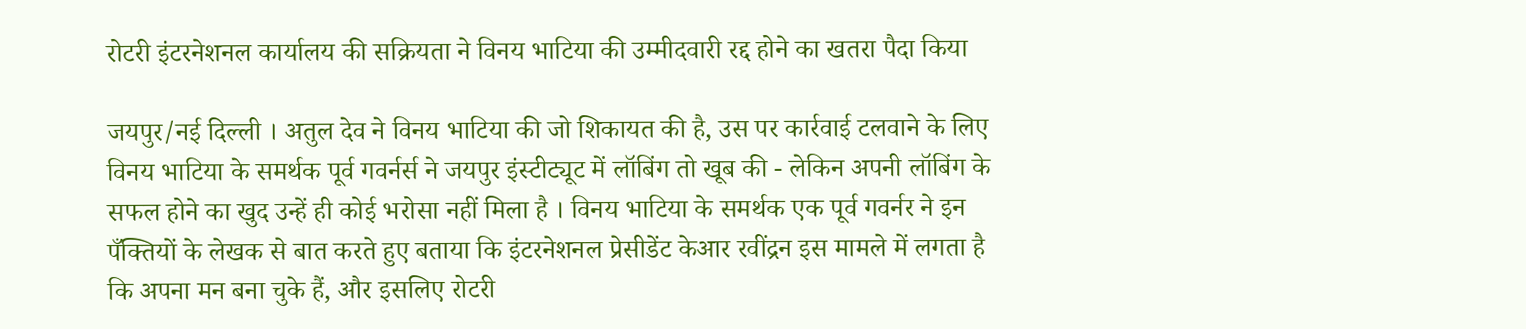रोटरी इंटरनेशनल कार्यालय की सक्रियता ने विनय भाटिया की उम्मीदवारी रद्द होने का खतरा पैदा किया

जयपुर/नई दिल्ली । अतुल देव ने विनय भाटिया की जो शिकायत की है, उस पर कार्रवाई टलवाने के लिए विनय भाटिया के समर्थक पूर्व गवर्नर्स ने जयपुर इंस्टीट्यूट में लॉबिंग तो खूब की - लेकिन अपनी लॉबिंग के सफल होने का खुद उन्हें ही कोई भरोसा नहीं मिला है । विनय भाटिया के समर्थक एक पूर्व गवर्नर ने इन पँक्तियों के लेखक से बात करते हुए बताया कि इंटरनेशनल प्रेसीडेंट केआर रवींद्रन इस मामले में लगता है कि अपना मन बना चुके हैं, और इसलिए रोटरी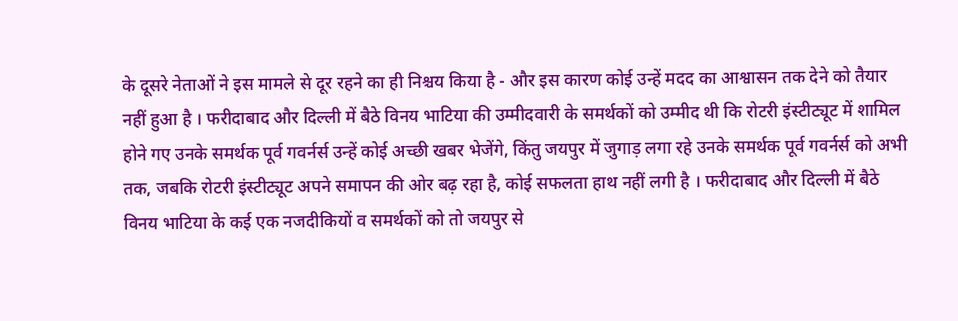के दूसरे नेताओं ने इस मामले से दूर रहने का ही निश्चय किया है - और इस कारण कोई उन्हें मदद का आश्वासन तक देने को तैयार नहीं हुआ है । फरीदाबाद और दिल्ली में बैठे विनय भाटिया की उम्मीदवारी के समर्थकों को उम्मीद थी कि रोटरी इंस्टीट्यूट में शामिल होने गए उनके समर्थक पूर्व गवर्नर्स उन्हें कोई अच्छी खबर भेजेंगे, किंतु जयपुर में जुगाड़ लगा रहे उनके समर्थक पूर्व गवर्नर्स को अभी तक, जबकि रोटरी इंस्टीट्यूट अपने समापन की ओर बढ़ रहा है, कोई सफलता हाथ नहीं लगी है । फरीदाबाद और दिल्ली में बैठे विनय भाटिया के कई एक नजदीकियों व समर्थकों को तो जयपुर से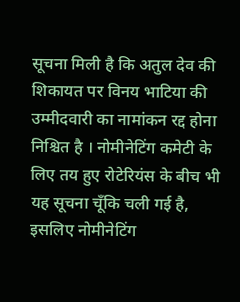सूचना मिली है कि अतुल देव की शिकायत पर विनय भाटिया की उम्मीदवारी का नामांकन रद्द होना निश्चित है । नोमीनेटिंग कमेटी के लिए तय हुए रोटेरियंस के बीच भी यह सूचना चूँकि चली गई है, इसलिए नोमीनेटिंग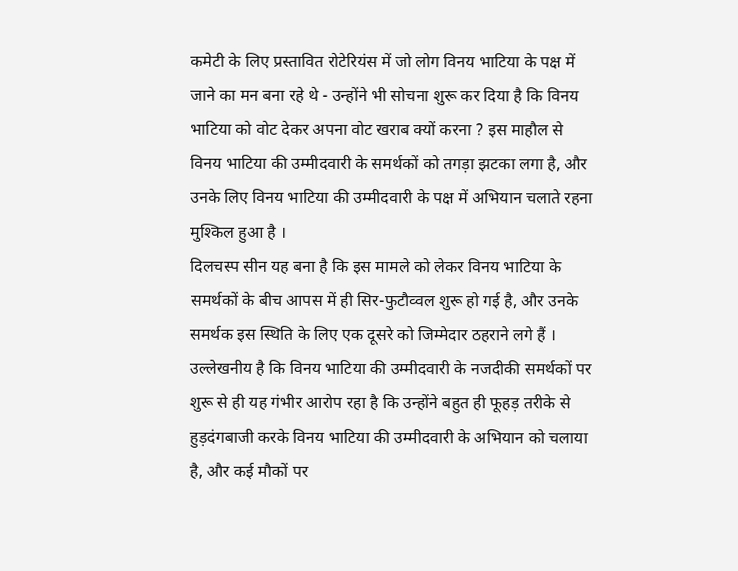कमेटी के लिए प्रस्तावित रोटेरियंस में जो लोग विनय भाटिया के पक्ष में जाने का मन बना रहे थे - उन्होंने भी सोचना शुरू कर दिया है कि विनय भाटिया को वोट देकर अपना वोट खराब क्यों करना ? इस माहौल से विनय भाटिया की उम्मीदवारी के समर्थकों को तगड़ा झटका लगा है, और उनके लिए विनय भाटिया की उम्मीदवारी के पक्ष में अभियान चलाते रहना मुश्किल हुआ है ।
दिलचस्प सीन यह बना है कि इस मामले को लेकर विनय भाटिया के समर्थकों के बीच आपस में ही सिर-फुटौव्वल शुरू हो गई है, और उनके समर्थक इस स्थिति के लिए एक दूसरे को जिम्मेदार ठहराने लगे हैं । उल्लेखनीय है कि विनय भाटिया की उम्मीदवारी के नजदीकी समर्थकों पर शुरू से ही यह गंभीर आरोप रहा है कि उन्होंने बहुत ही फूहड़ तरीके से हुड़दंगबाजी करके विनय भाटिया की उम्मीदवारी के अभियान को चलाया है, और कई मौकों पर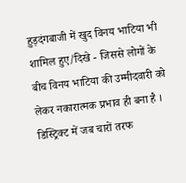हुड़दंगबाजी में खुद विनय भाटिया भी शामिल हुए/दिखे - जिससे लोगों के बीच विनय भाटिया की उम्मीदवारी को लेकर नकारात्मक प्रभाव ही बना है । डिस्ट्रिक्ट में जब चारों तरफ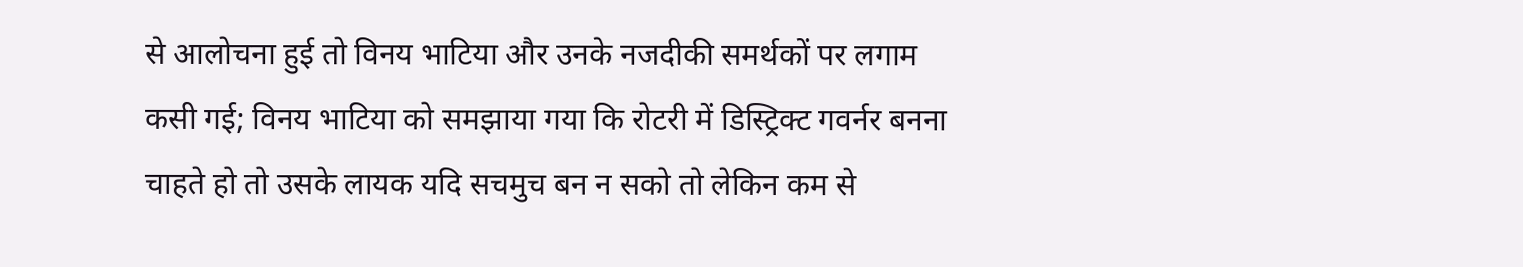से आलोचना हुई तो विनय भाटिया और उनके नजदीकी समर्थकों पर लगाम कसी गई; विनय भाटिया को समझाया गया कि रोटरी में डिस्ट्रिक्ट गवर्नर बनना चाहते हो तो उसके लायक यदि सचमुच बन न सको तो लेकिन कम से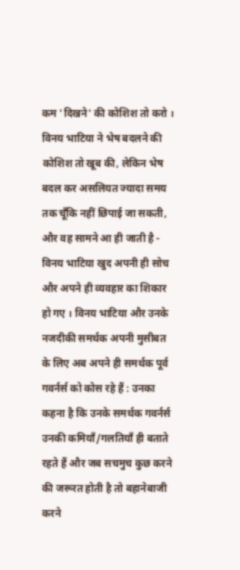कम 'दिखने' की कोशिश तो करो । विनय भाटिया ने भेष बदलने की कोशिश तो खूब की, लेकिन भेष बदल कर असलियत ज्यादा समय तक चूँकि नहीं छिपाई जा सकती, और वह सामने आ ही जाती है - विनय भाटिया खुद अपनी ही सोच और अपने ही व्यवहार का शिकार हो गए । विनय भाटिया और उनके नजदीकी समर्थक अपनी मुसीबत के लिए अब अपने ही समर्थक पूर्व गवर्नर्स को कोस रहे हैं : उनका कहना है कि उनके समर्थक गवर्नर्स उनकी कमियाँ/गलतियाँ ही बताते रहते हैं और जब सचमुच कुछ करने की जरूरत होती है तो बहानेबाजी करने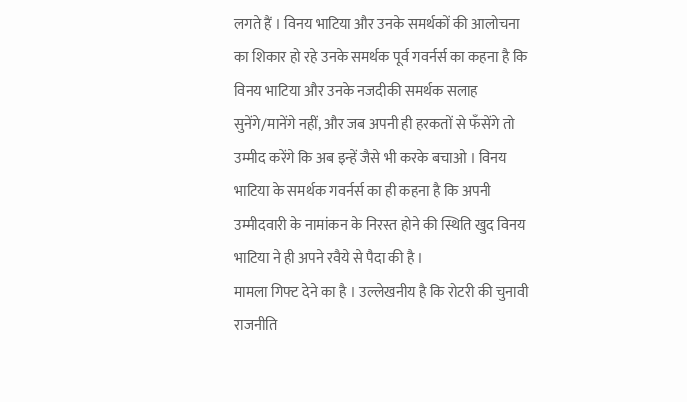लगते हैं । विनय भाटिया और उनके समर्थकों की आलोचना का शिकार हो रहे उनके समर्थक पूर्व गवर्नर्स का कहना है कि विनय भाटिया और उनके नजदीकी समर्थक सलाह सुनेंगे/मानेंगे नहीं, और जब अपनी ही हरकतों से फँसेंगे तो उम्मीद करेंगे कि अब इन्हें जैसे भी करके बचाओ । विनय भाटिया के समर्थक गवर्नर्स का ही कहना है कि अपनी उम्मीदवारी के नामांकन के निरस्त होने की स्थिति खुद विनय भाटिया ने ही अपने रवैये से पैदा की है ।
मामला गिफ्ट देने का है । उल्लेखनीय है कि रोटरी की चुनावी राजनीति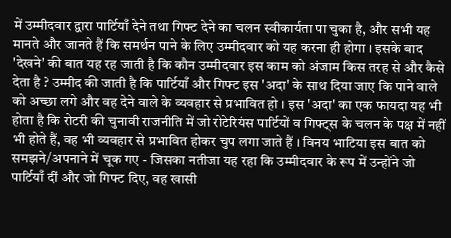में उम्मीदवार द्वारा पार्टियाँ देने तथा गिफ्ट देने का चलन स्वीकार्यता पा चुका है, और सभी यह मानते और जानते हैं कि समर्थन पाने के लिए उम्मीदवार को यह करना ही होगा । इसके बाद 'देखने' की बात यह रह जाती है कि कौन उम्मीदवार इस काम को अंजाम किस तरह से और कैसे देता है ? उम्मीद की जाती है कि पार्टियाँ और गिफ्ट इस 'अदा' के साथ दिया जाए कि पाने वाले को अच्छा लगे और वह देने वाले के व्यवहार से प्रभावित हो । इस 'अदा' का एक फायदा यह भी होता है कि रोटरी की चुनावी राजनीति में जो रोटेरियंस पार्टियों व गिफ्ट्स के चलन के पक्ष में नहीं भी होते हैं, वह भी व्यवहार से प्रभावित होकर चुप लगा जाते हैं । विनय भाटिया इस बात को समझने/अपनाने में चूक गए - जिसका नतीजा यह रहा कि उम्मीदवार के रूप में उन्होंने जो पार्टियाँ दीं और जो गिफ्ट दिए, वह खासी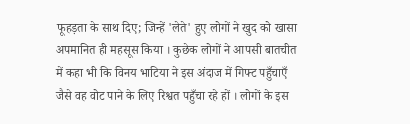फूहड़ता के साथ दिए; जिन्हें 'लेते' हुए लोगों ने खुद को खासा अपमानित ही महसूस किया । कुछेक लोगों ने आपसी बातचीत में कहा भी कि विनय भाटिया ने इस अंदाज में गिफ्ट पहुँचाएँ जैसे वह वोट पाने के लिए रिश्वत पहुँचा रहे हों । लोगों के इस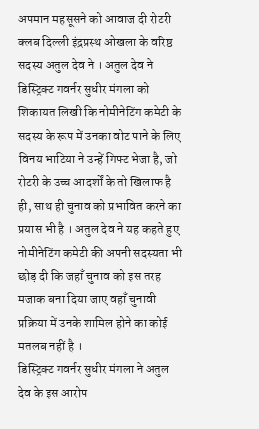अपमान महसूसने को आवाज दी रोटरी क्लब दिल्ली इंद्रप्रस्थ ओखला के वरिष्ठ सदस्य अतुल देव ने । अतुल देव ने डिस्ट्रिक्ट गवर्नर सुधीर मंगला को शिकायत लिखी कि नोमीनेटिंग कमेटी के सदस्य के रूप में उनका वोट पाने के लिए विनय भाटिया ने उन्हें गिफ्ट भेजा है, जो रोटरी के उच्च आदर्शों के तो खिलाफ है ही, साथ ही चुनाव को प्रभावित करने का प्रयास भी है । अतुल देव ने यह कहते हुए नोमीनेटिंग कमेटी की अपनी सदस्यता भी छोड़ दी कि जहाँ चुनाव को इस तरह मजाक बना दिया जाए वहाँ चुनावी प्रक्रिया में उनके शामिल होने का कोई मतलब नहीं है ।
डिस्ट्रिक्ट गवर्नर सुधीर मंगला ने अतुल देव के इस आरोप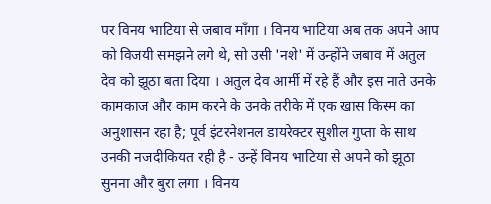पर विनय भाटिया से जबाव माँगा । विनय भाटिया अब तक अपने आप को विजयी समझने लगे थे, सो उसी 'नशे' में उन्होंने जबाव में अतुल देव को झूठा बता दिया । अतुल देव आर्मी में रहे हैं और इस नाते उनके कामकाज और काम करने के उनके तरीके में एक खास किस्म का अनुशासन रहा है; पूर्व इंटरनेशनल डायरेक्टर सुशील गुप्ता के साथ उनकी नजदीकियत रही है - उन्हें विनय भाटिया से अपने को झूठा सुनना और बुरा लगा । विनय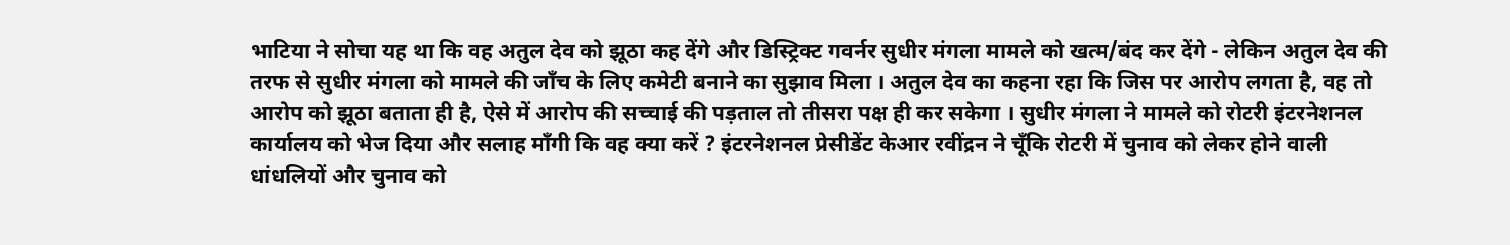भाटिया ने सोचा यह था कि वह अतुल देव को झूठा कह देंगे और डिस्ट्रिक्ट गवर्नर सुधीर मंगला मामले को खत्म/बंद कर देंगे - लेकिन अतुल देव की तरफ से सुधीर मंगला को मामले की जाँच के लिए कमेटी बनाने का सुझाव मिला । अतुल देव का कहना रहा कि जिस पर आरोप लगता है, वह तो आरोप को झूठा बताता ही है, ऐसे में आरोप की सच्चाई की पड़ताल तो तीसरा पक्ष ही कर सकेगा । सुधीर मंगला ने मामले को रोटरी इंटरनेशनल कार्यालय को भेज दिया और सलाह माँगी कि वह क्या करें ? इंटरनेशनल प्रेसीडेंट केआर रवींद्रन ने चूँकि रोटरी में चुनाव को लेकर होने वाली धांधलियों और चुनाव को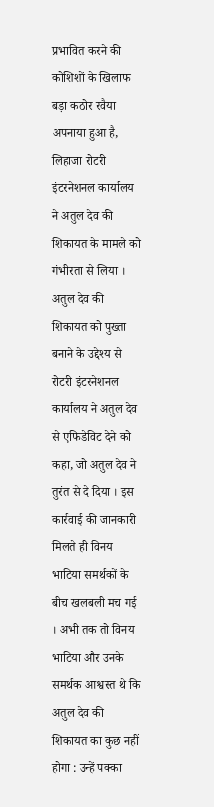प्रभावित करने की कोशिशों के खिलाफ बड़ा कठोर रवैया अपनाया हुआ है, लिहाजा रोटरी इंटरनेशनल कार्यालय ने अतुल देव की शिकायत के मामले को गंभीरता से लिया । अतुल देव की शिकायत को पुख्ता बनाने के उद्देश्य से रोटरी इंटरनेशनल कार्यालय ने अतुल देव से एफिडेविट देने को कहा, जो अतुल देव ने तुरंत से दे दिया । इस कार्रवाई की जानकारी मिलते ही विनय भाटिया समर्थकों के बीच खलबली मच गई । अभी तक तो विनय भाटिया और उनके समर्थक आश्वस्त थे कि अतुल देव की शिकायत का कुछ नहीं होगा : उन्हें पक्का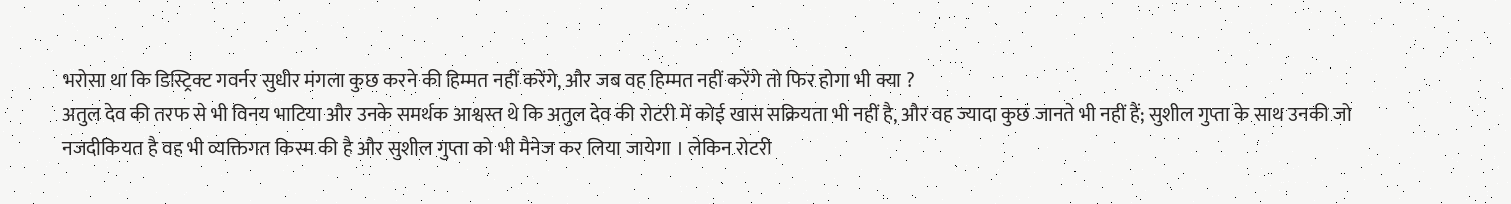भरोसा था कि डिस्ट्रिक्ट गवर्नर सुधीर मंगला कुछ करने की हिम्मत नहीं करेंगे, और जब वह हिम्मत नहीं करेंगे तो फिर होगा भी क्या ?
अतुल देव की तरफ से भी विनय भाटिया और उनके समर्थक आश्वस्त थे कि अतुल देव की रोटरी में कोई खास सक्रियता भी नहीं है, और वह ज्यादा कुछ जानते भी नहीं हैं; सुशील गुप्ता के साथ उनकी जो नजदीकियत है वह भी व्यक्तिगत किस्म की है और सुशील गुप्ता को भी मैनेज कर लिया जायेगा । लेकिन रोटरी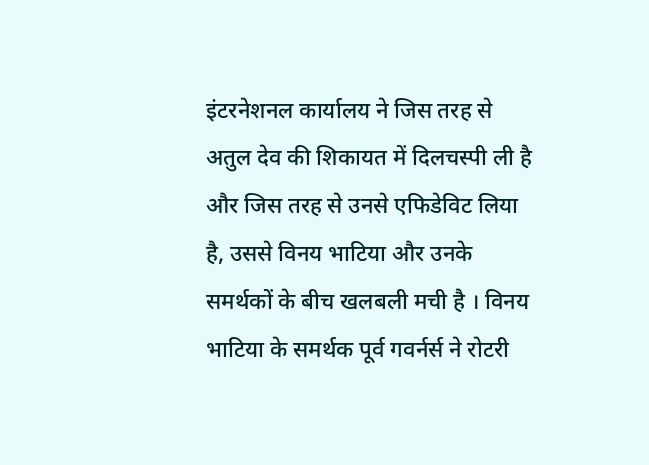इंटरनेशनल कार्यालय ने जिस तरह से अतुल देव की शिकायत में दिलचस्पी ली है और जिस तरह से उनसे एफिडेविट लिया है, उससे विनय भाटिया और उनके समर्थकों के बीच खलबली मची है । विनय भाटिया के समर्थक पूर्व गवर्नर्स ने रोटरी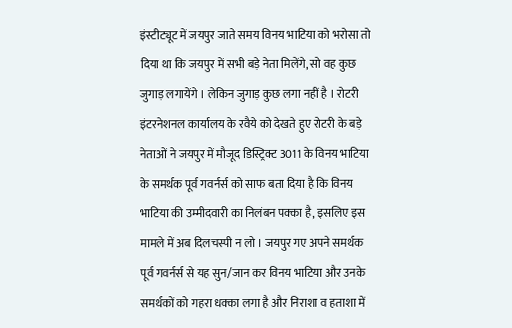इंस्टीट्यूट में जयपुर जाते समय विनय भाटिया को भरोसा तो दिया था कि जयपुर में सभी बड़े नेता मिलेंगे, सो वह कुछ जुगाड़ लगायेंगे । लेकिन जुगाड़ कुछ लगा नहीं है । रोटरी इंटरनेशनल कार्यालय के रवैये को देखते हुए रोटरी के बड़े नेताओं ने जयपुर में मौजूद डिस्ट्रिक्ट 3011 के विनय भाटिया के समर्थक पूर्व गवर्नर्स को साफ बता दिया है कि विनय भाटिया की उम्मीदवारी का निलंबन पक्का है, इसलिए इस मामले में अब दिलचस्पी न लो । जयपुर गए अपने समर्थक पूर्व गवर्नर्स से यह सुन/जान कर विनय भाटिया और उनके समर्थकों को गहरा धक्का लगा है और निराशा व हताशा में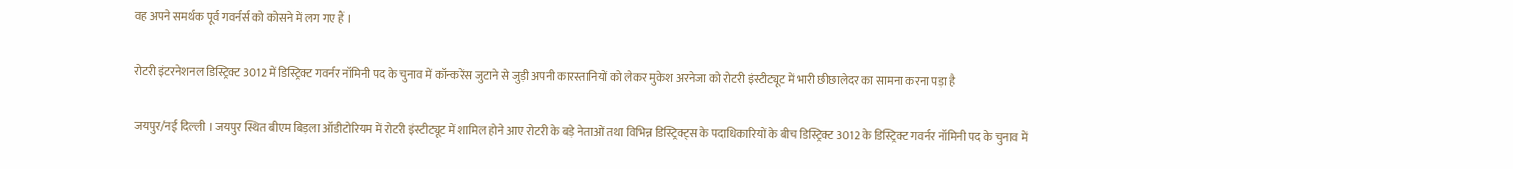वह अपने समर्थक पूर्व गवर्नर्स को कोसने में लग गए हैं ।

रोटरी इंटरनेशनल डिस्ट्रिक्ट 3012 में डिस्ट्रिक्ट गवर्नर नॉमिनी पद के चुनाव में कॉन्करेंस जुटाने से जुड़ी अपनी कारस्तानियों को लेकर मुकेश अरनेजा को रोटरी इंस्टीट्यूट में भारी छीछालेदर का सामना करना पड़ा है

जयपुर/नई दिल्ली । जयपुर स्थित बीएम बिड़ला ऑडीटोरियम में रोटरी इंस्टीट्यूट में शामिल होने आए रोटरी के बड़े नेताओं तथा विभिन्न डिस्ट्रिक्ट्स के पदाधिकारियों के बीच डिस्ट्रिक्ट 3012 के डिस्ट्रिक्ट गवर्नर नॉमिनी पद के चुनाव में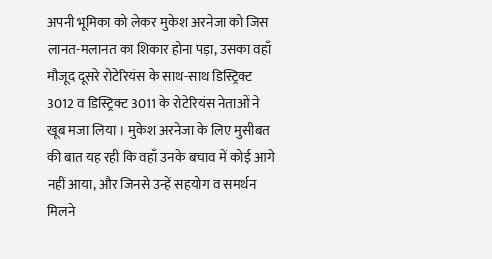अपनी भूमिका को लेकर मुकेश अरनेजा को जिस लानत-मलानत का शिकार होना पड़ा, उसका वहाँ मौजूद दूसरे रोटेरियंस के साथ-साथ डिस्ट्रिक्ट 3012 व डिस्ट्रिक्ट 3011 के रोटेरियंस नेताओं ने खूब मजा लिया । मुकेश अरनेजा के लिए मुसीबत की बात यह रही कि वहाँ उनके बचाव में कोई आगे नहीं आया, और जिनसे उन्हें सहयोग व समर्थन मिलने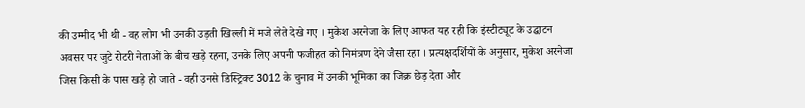की उम्मीद भी थी - वह लोग भी उनकी उड़ती खिल्ली में मजे लेते देखे गए । मुकेश अरनेजा के लिए आफत यह रही कि इंस्टीट्यूट के उद्घाटन अवसर पर जुटे रोटरी नेताओं के बीच खड़े रहना, उनके लिए अपनी फजीहत को निमंत्रण देने जैसा रहा । प्रत्यक्षदर्शियों के अनुसार, मुकेश अरनेजा जिस किसी के पास खड़े हो जाते - वही उनसे डिस्ट्रिक्ट 3012 के चुनाव में उनकी भूमिका का जिक्र छेड़ देता और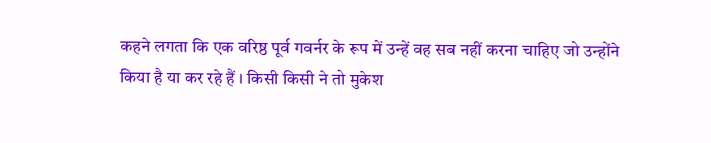कहने लगता कि एक वरिष्ठ पूर्व गवर्नर के रूप में उन्हें वह सब नहीं करना चाहिए जो उन्होंने किया है या कर रहे हैं । किसी किसी ने तो मुकेश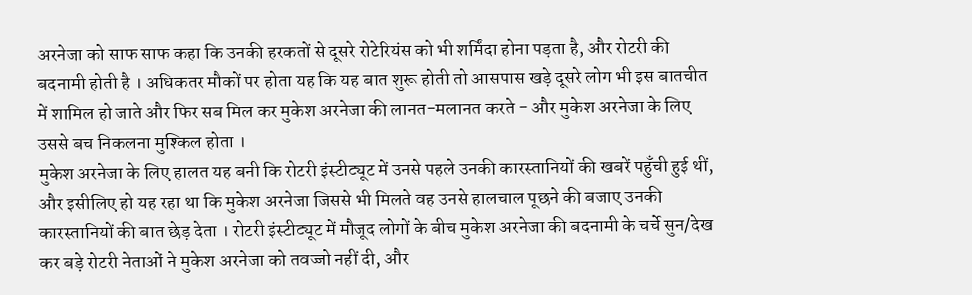अरनेजा को साफ साफ कहा कि उनकी हरकतों से दूसरे रोटेरियंस को भी शर्मिंदा होना पड़ता है, और रोटरी की बदनामी होती है । अधिकतर मौकों पर होता यह कि यह बात शुरू होती तो आसपास खड़े दूसरे लोग भी इस बातचीत में शामिल हो जाते और फिर सब मिल कर मुकेश अरनेजा की लानत-मलानत करते - और मुकेश अरनेजा के लिए उससे बच निकलना मुश्किल होता ।
मुकेश अरनेजा के लिए हालत यह बनी कि रोटरी इंस्टीट्यूट में उनसे पहले उनकी कारस्तानियों की खबरें पहुँची हुई थीं, और इसीलिए हो यह रहा था कि मुकेश अरनेजा जिससे भी मिलते वह उनसे हालचाल पूछने की बजाए उनकी कारस्तानियों की बात छेड़ देता । रोटरी इंस्टीट्यूट में मौजूद लोगों के बीच मुकेश अरनेजा की बदनामी के चर्चे सुन/देख कर बड़े रोटरी नेताओं ने मुकेश अरनेजा को तवज्जो नहीं दी, और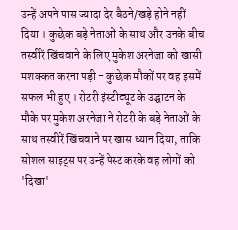उन्हें अपने पास ज्यादा देर बैठने/खड़े होने नहीं दिया । कुछेक बड़े नेताओं के साथ और उनके बीच तस्वीरें खिंचवाने के लिए मुकेश अरनेजा को खासी मशक्कत करना पड़ी - कुछेक मौकों पर वह इसमें सफल भी हुए । रोटरी इंस्टीट्यूट के उद्घाटन के मौके पर मुकेश अरनेजा ने रोटरी के बड़े नेताओं के साथ तस्वीरें खिंचवाने पर खास ध्यान दिया, ताकि सोशल साइट्स पर उन्हें पेस्ट करके वह लोगों को 'दिखा'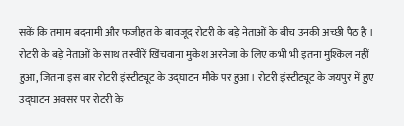सकें कि तमाम बदनामी और फजीहत के बावजूद रोटरी के बड़े नेताओं के बीच उनकी अच्छी पैठ है । रोटरी के बड़े नेताओं के साथ तस्वीरें खिंचवाना मुकेश अरनेजा के लिए कभी भी इतना मुश्किल नहीं हुआ, जितना इस बार रोटरी इंस्टीट्यूट के उद्घाटन मौके पर हुआ । रोटरी इंस्टीट्यूट के जयपुर में हुए उद्घाटन अवसर पर रोटरी के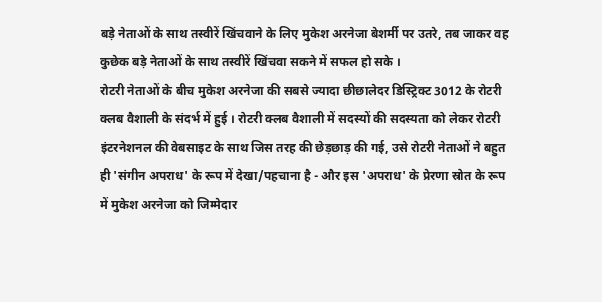बड़े नेताओं के साथ तस्वीरें खिंचवाने के लिए मुकेश अरनेजा बेशर्मी पर उतरे, तब जाकर वह कुछेक बड़े नेताओं के साथ तस्वीरें खिंचवा सकने में सफल हो सके ।
रोटरी नेताओं के बीच मुकेश अरनेजा की सबसे ज्यादा छीछालेदर डिस्ट्रिक्ट 3012 के रोटरी क्लब वैशाली के संदर्भ में हुई । रोटरी क्लब वैशाली में सदस्यों की सदस्यता को लेकर रोटरी इंटरनेशनल की वेबसाइट के साथ जिस तरह की छेड़छाड़ की गई, उसे रोटरी नेताओं ने बहुत ही 'संगीन अपराध' के रूप में देखा/पहचाना है - और इस 'अपराध' के प्रेरणा स्रोत के रूप में मुकेश अरनेजा को जिम्मेदार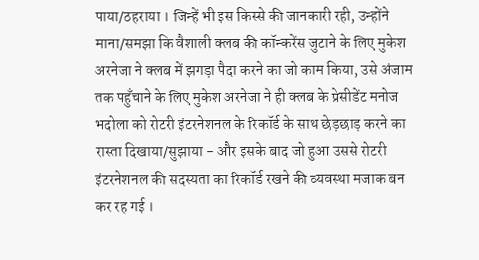पाया/ठहराया । जिन्हें भी इस किस्से की जानकारी रही, उन्होंने माना/समझा कि वैशाली क्लब की कॉन्करेंस जुटाने के लिए मुकेश अरनेजा ने क्लब में झगड़ा पैदा करने का जो काम किया, उसे अंजाम तक पहुँचाने के लिए मुकेश अरनेजा ने ही क्लब के प्रेसीडेंट मनोज भदोला को रोटरी इंटरनेशनल के रिकॉर्ड के साथ छेड़छाड़ करने का रास्ता दिखाया/सुझाया - और इसके बाद जो हुआ उससे रोटरी इंटरनेशनल की सदस्यता का रिकॉर्ड रखने की व्यवस्था मजाक बन कर रह गई ।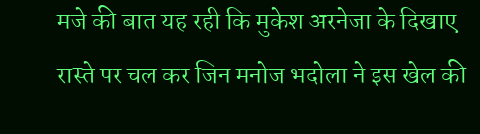मजे की बात यह रही कि मुकेश अरनेजा के दिखाए रास्ते पर चल कर जिन मनोज भदोला ने इस खेल की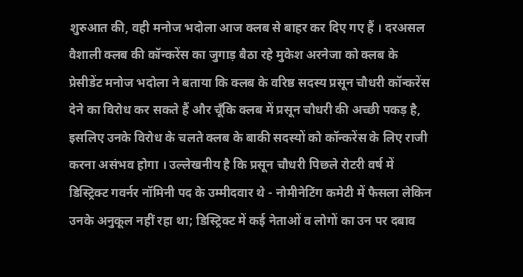शुरुआत की, वही मनोज भदोला आज क्लब से बाहर कर दिए गए हैं । दरअसल वैशाली क्लब की कॉन्करेंस का जुगाड़ बैठा रहे मुकेश अरनेजा को क्लब के प्रेसीडेंट मनोज भदोला ने बताया कि क्लब के वरिष्ठ सदस्य प्रसून चौधरी कॉन्करेंस देने का विरोध कर सकते हैं और चूँकि क्लब में प्रसून चौधरी की अच्छी पकड़ है, इसलिए उनके विरोध के चलते क्लब के बाकी सदस्यों को कॉन्करेंस के लिए राजी करना असंभव होगा । उल्लेखनीय है कि प्रसून चौधरी पिछले रोटरी वर्ष में डिस्ट्रिक्ट गवर्नर नॉमिनी पद के उम्मीदवार थे - नोमीनेटिंग कमेटी में फैसला लेकिन उनके अनुकूल नहीं रहा था; डिस्ट्रिक्ट में कई नेताओं व लोगों का उन पर दबाव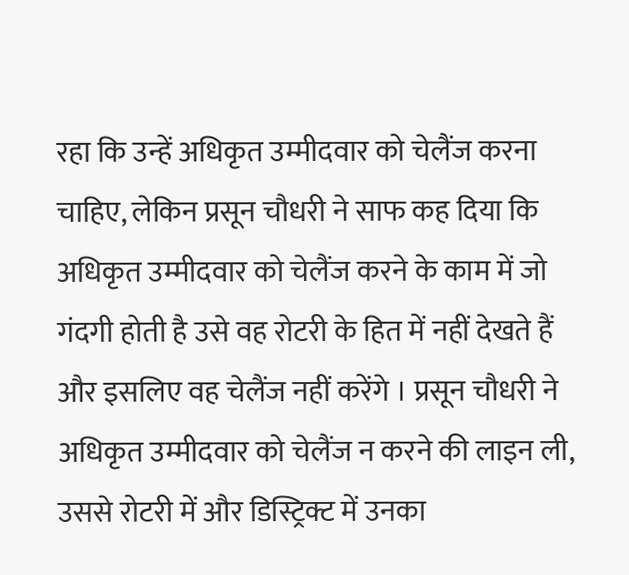रहा कि उन्हें अधिकृत उम्मीदवार को चेलैंज करना चाहिए, लेकिन प्रसून चौधरी ने साफ कह दिया कि अधिकृत उम्मीदवार को चेलैंज करने के काम में जो गंदगी होती है उसे वह रोटरी के हित में नहीं देखते हैं और इसलिए वह चेलैंज नहीं करेंगे । प्रसून चौधरी ने अधिकृत उम्मीदवार को चेलैंज न करने की लाइन ली, उससे रोटरी में और डिस्ट्रिक्ट में उनका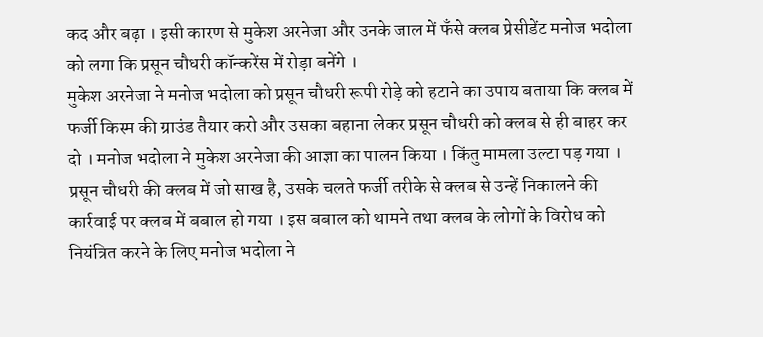कद और बढ़ा । इसी कारण से मुकेश अरनेजा और उनके जाल में फँसे क्लब प्रेसीडेंट मनोज भदोला को लगा कि प्रसून चौधरी कॉन्करेंस में रोड़ा बनेंगे ।
मुकेश अरनेजा ने मनोज भदोला को प्रसून चौधरी रूपी रोड़े को हटाने का उपाय बताया कि क्लब में फर्जी किस्म की ग्राउंड तैयार करो और उसका बहाना लेकर प्रसून चौधरी को क्लब से ही बाहर कर दो । मनोज भदोला ने मुकेश अरनेजा की आज्ञा का पालन किया । किंतु मामला उल्टा पड़ गया । प्रसून चौधरी की क्लब में जो साख है, उसके चलते फर्जी तरीके से क्लब से उन्हें निकालने की कार्रवाई पर क्लब में बबाल हो गया । इस बबाल को थामने तथा क्लब के लोगों के विरोध को नियंत्रित करने के लिए मनोज भदोला ने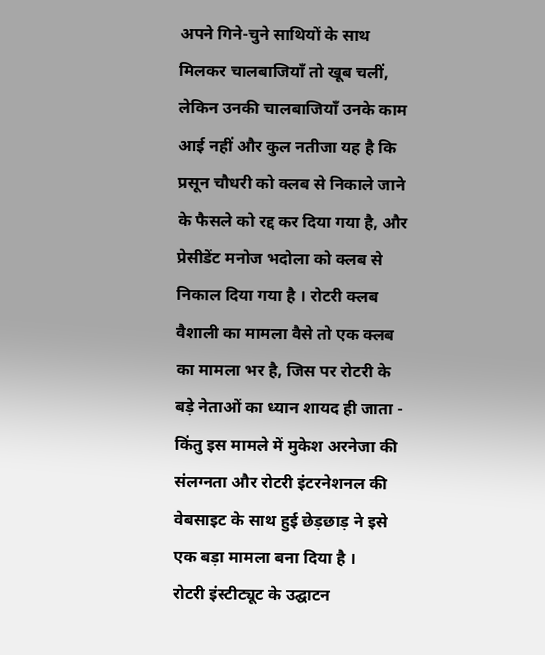अपने गिने-चुने साथियों के साथ मिलकर चालबाजियाँ तो खूब चलीं, लेकिन उनकी चालबाजियाँ उनके काम आई नहीं और कुल नतीजा यह है कि प्रसून चौधरी को क्लब से निकाले जाने के फैसले को रद्द कर दिया गया है, और प्रेसीडेंट मनोज भदोला को क्लब से निकाल दिया गया है । रोटरी क्लब वैशाली का मामला वैसे तो एक क्लब का मामला भर है, जिस पर रोटरी के बड़े नेताओं का ध्यान शायद ही जाता - किंतु इस मामले में मुकेश अरनेजा की संलग्नता और रोटरी इंटरनेशनल की वेबसाइट के साथ हुई छेड़छाड़ ने इसे एक बड़ा मामला बना दिया है ।
रोटरी इंस्टीट्यूट के उद्घाटन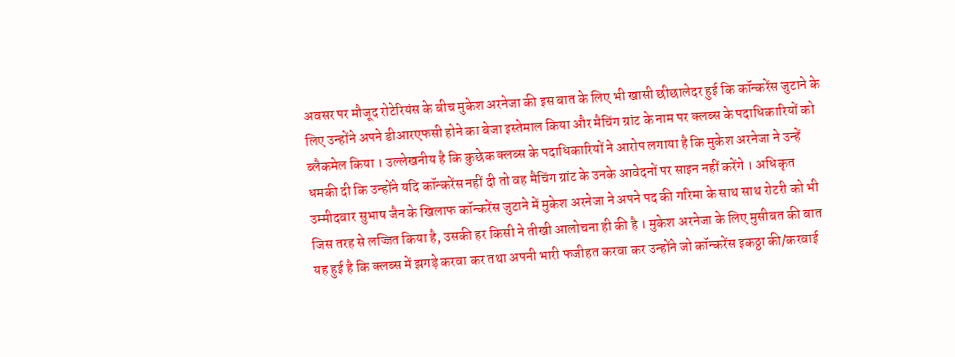अवसर पर मौजूद रोटेरियंस के बीच मुकेश अरनेजा की इस बात के लिए भी खासी छीछालेदर हुई कि कॉन्करेंस जुटाने के लिए उन्होंने अपने डीआरएफसी होने का बेजा इस्तेमाल किया और मैचिंग ग्रांट के नाम पर क्लब्स के पदाधिकारियों को ब्लैकमेल किया । उल्लेखनीय है कि कुछेक क्लब्स के पदाधिकारियों ने आरोप लगाया है कि मुकेश अरनेजा ने उन्हें धमकी दी कि उन्होंने यदि कॉन्करेंस नहीं दी तो वह मैचिंग ग्रांट के उनके आवेदनों पर साइन नहीं करेंगे । अधिकृत उम्मीदवार सुभाष जैन के खिलाफ कॉन्करेंस जुटाने में मुकेश अरनेजा ने अपने पद की गरिमा के साथ साथ रोटरी को भी जिस तरह से लज्जित किया है, उसकी हर किसी ने तीखी आलोचना ही की है । मुकेश अरनेजा के लिए मुसीबत की बात यह हुई है कि क्लब्स में झगड़े करवा कर तथा अपनी भारी फजीहत करवा कर उन्होंने जो कॉन्करेंस इकठ्ठा की/करवाई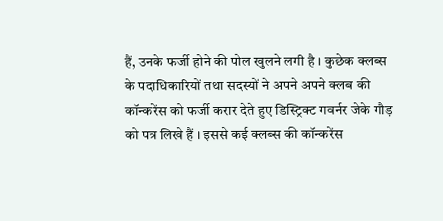हैं, उनके फर्जी होने की पोल खुलने लगी है । कुछेक क्लब्स के पदाधिकारियों तथा सदस्यों ने अपने अपने क्लब की कॉन्करेंस को फर्जी करार देते हुए डिस्ट्रिक्ट गवर्नर जेके गौड़ को पत्र लिखे हैं । इससे कई क्लब्स की कॉन्करेंस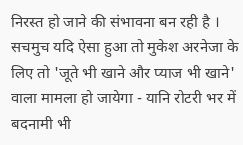निरस्त हो जाने की संभावना बन रही है । सचमुच यदि ऐसा हुआ तो मुकेश अरनेजा के लिए तो 'जूते भी खाने और प्याज भी खाने' वाला मामला हो जायेगा - यानि रोटरी भर में बदनामी भी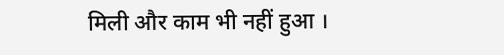मिली और काम भी नहीं हुआ ।